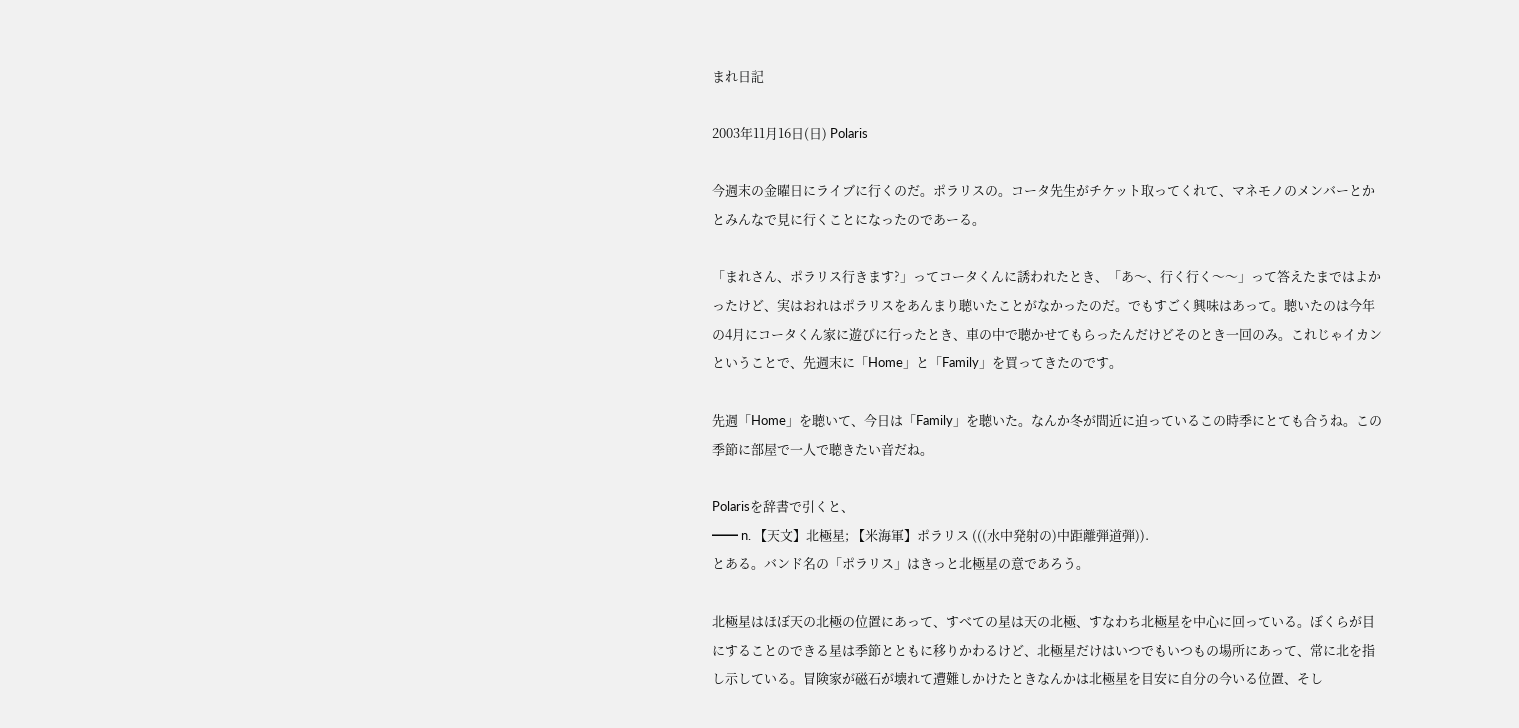まれ日記

2003年11月16日(日) Polaris

今週末の金曜日にライブに行くのだ。ポラリスの。コータ先生がチケット取ってくれて、マネモノのメンバーとかとみんなで見に行くことになったのであーる。

「まれさん、ポラリス行きます?」ってコータくんに誘われたとき、「あ〜、行く行く〜〜」って答えたまではよかったけど、実はおれはポラリスをあんまり聴いたことがなかったのだ。でもすごく興味はあって。聴いたのは今年の4月にコータくん家に遊びに行ったとき、車の中で聴かせてもらったんだけどそのとき一回のみ。これじゃイカンということで、先週末に「Home」と「Family」を買ってきたのです。

先週「Home」を聴いて、今日は「Family」を聴いた。なんか冬が間近に迫っているこの時季にとても合うね。この季節に部屋で一人で聴きたい音だね。

Polarisを辞書で引くと、
━━ n. 【天文】北極星; 【米海軍】ポラリス (((水中発射の)中距離弾道弾)).
とある。バンド名の「ポラリス」はきっと北極星の意であろう。

北極星はほぼ天の北極の位置にあって、すべての星は天の北極、すなわち北極星を中心に回っている。ぼくらが目にすることのできる星は季節とともに移りかわるけど、北極星だけはいつでもいつもの場所にあって、常に北を指し示している。冒険家が磁石が壊れて遭難しかけたときなんかは北極星を目安に自分の今いる位置、そし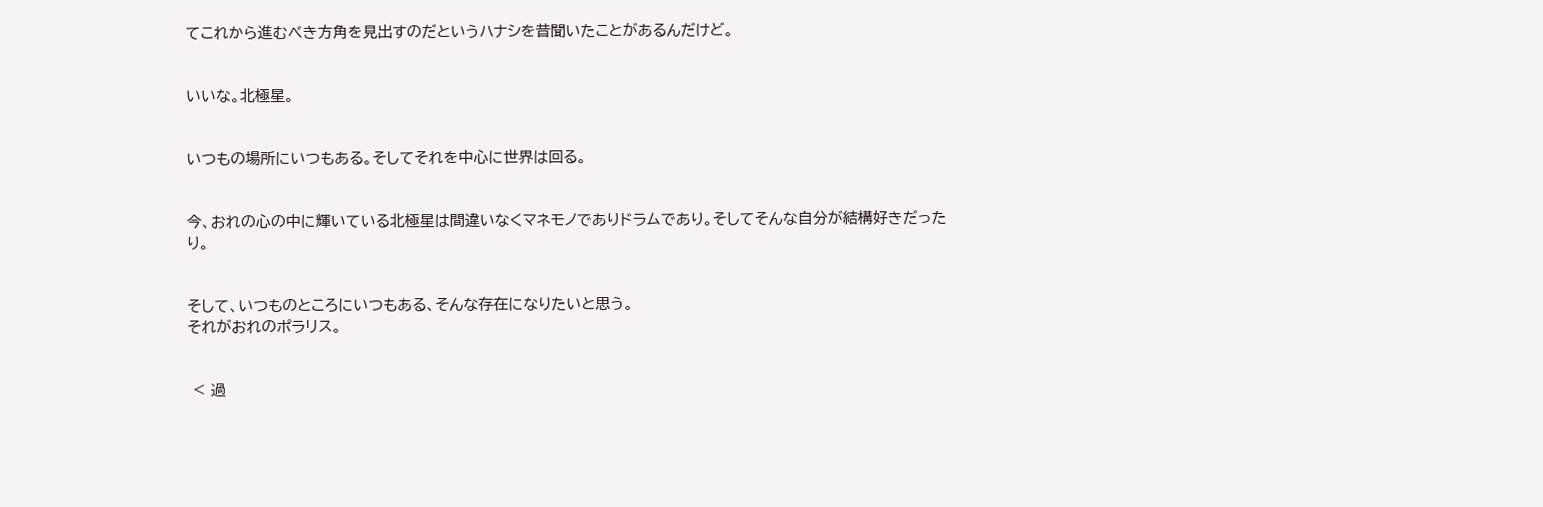てこれから進むべき方角を見出すのだというハナシを昔聞いたことがあるんだけど。


いいな。北極星。


いつもの場所にいつもある。そしてそれを中心に世界は回る。


今、おれの心の中に輝いている北極星は間違いなくマネモノでありドラムであり。そしてそんな自分が結構好きだったり。


そして、いつものところにいつもある、そんな存在になりたいと思う。
それがおれのポラリス。


 < 過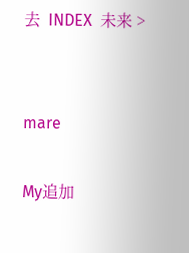去  INDEX  未来 >


mare

My追加